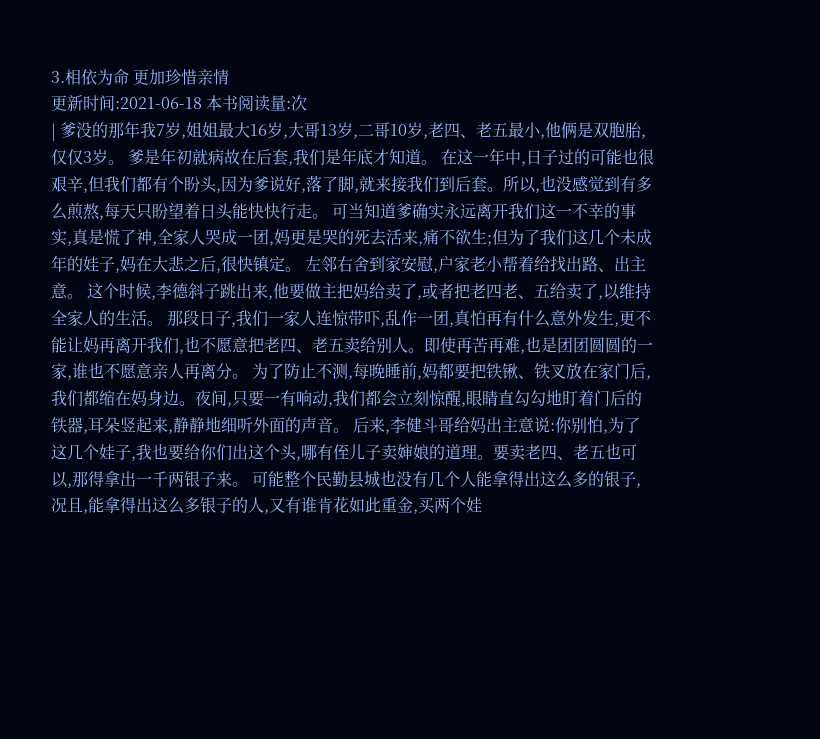3.相依为命 更加珍惜亲情
更新时间:2021-06-18 本书阅读量:次
| 爹没的那年我7岁,姐姐最大16岁,大哥13岁,二哥10岁,老四、老五最小,他俩是双胞胎,仅仅3岁。 爹是年初就病故在后套,我们是年底才知道。 在这一年中,日子过的可能也很艰辛,但我们都有个盼头,因为爹说好,落了脚,就来接我们到后套。所以,也没感觉到有多么煎熬,每天只盼望着日头能快快行走。 可当知道爹确实永远离开我们这一不幸的事实,真是慌了神,全家人哭成一团,妈更是哭的死去活来,痛不欲生;但为了我们这几个未成年的娃子,妈在大悲之后,很快镇定。 左邻右舍到家安慰,户家老小帮着给找出路、出主意。 这个时候,李德斜子跳出来,他要做主把妈给卖了,或者把老四老、五给卖了,以维持全家人的生活。 那段日子,我们一家人连惊带吓,乱作一团,真怕再有什么意外发生,更不能让妈再离开我们,也不愿意把老四、老五卖给别人。即使再苦再难,也是团团圆圆的一家,谁也不愿意亲人再离分。 为了防止不测,每晚睡前,妈都要把铁锹、铁叉放在家门后,我们都缩在妈身边。夜间,只要一有响动,我们都会立刻惊醒,眼睛直勾勾地盯着门后的铁器,耳朵竖起来,静静地细听外面的声音。 后来,李健斗哥给妈出主意说:你别怕,为了这几个娃子,我也要给你们出这个头,哪有侄儿子卖婶娘的道理。要卖老四、老五也可以,那得拿出一千两银子来。 可能整个民勤县城也没有几个人能拿得出这么多的银子,况且,能拿得出这么多银子的人,又有谁肯花如此重金,买两个娃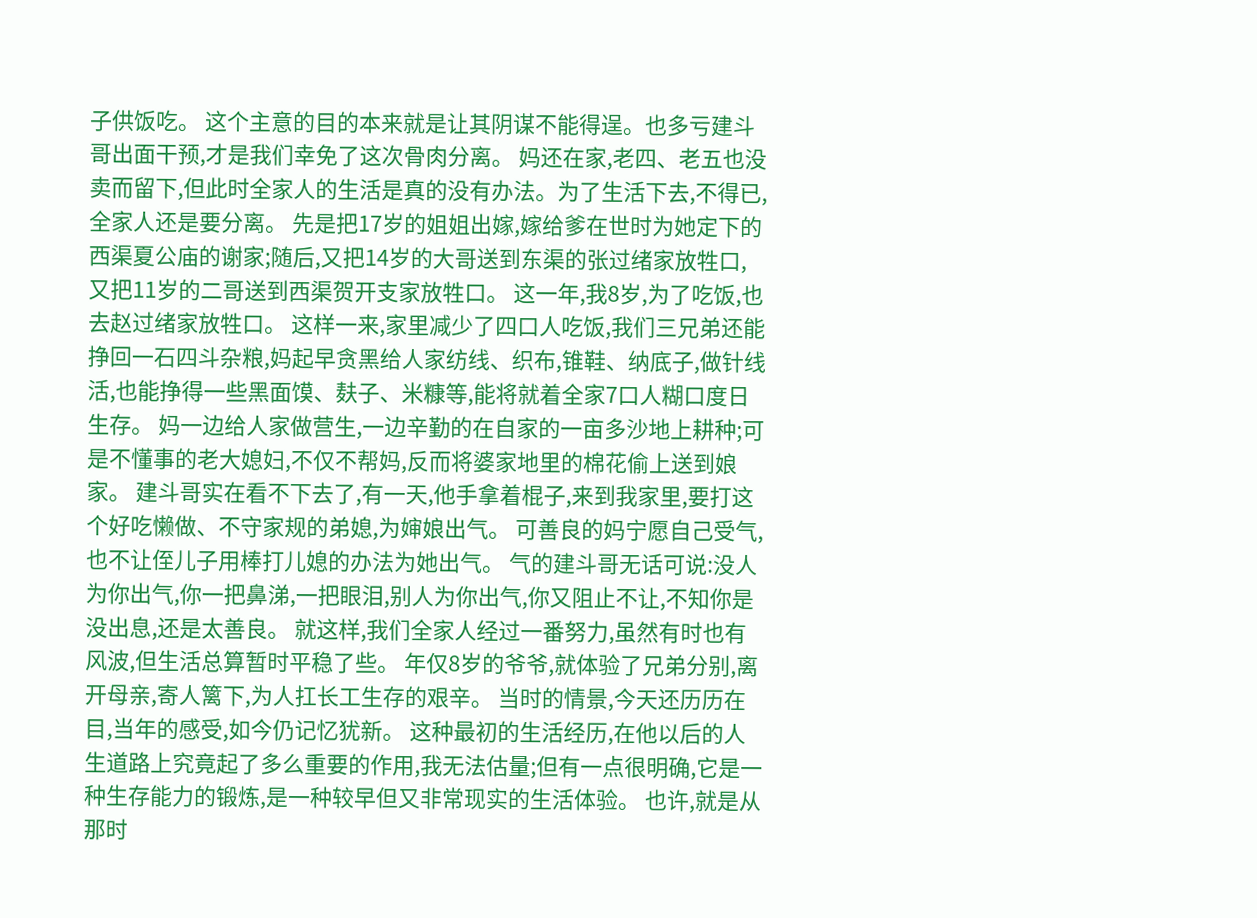子供饭吃。 这个主意的目的本来就是让其阴谋不能得逞。也多亏建斗哥出面干预,才是我们幸免了这次骨肉分离。 妈还在家,老四、老五也没卖而留下,但此时全家人的生活是真的没有办法。为了生活下去,不得已,全家人还是要分离。 先是把17岁的姐姐出嫁,嫁给爹在世时为她定下的西渠夏公庙的谢家;随后,又把14岁的大哥送到东渠的张过绪家放牲口,又把11岁的二哥送到西渠贺开支家放牲口。 这一年,我8岁,为了吃饭,也去赵过绪家放牲口。 这样一来,家里减少了四口人吃饭,我们三兄弟还能挣回一石四斗杂粮,妈起早贪黑给人家纺线、织布,锥鞋、纳底子,做针线活,也能挣得一些黑面馍、麸子、米糠等,能将就着全家7口人糊口度日生存。 妈一边给人家做营生,一边辛勤的在自家的一亩多沙地上耕种;可是不懂事的老大媳妇,不仅不帮妈,反而将婆家地里的棉花偷上送到娘家。 建斗哥实在看不下去了,有一天,他手拿着棍子,来到我家里,要打这个好吃懒做、不守家规的弟媳,为婶娘出气。 可善良的妈宁愿自己受气,也不让侄儿子用棒打儿媳的办法为她出气。 气的建斗哥无话可说:没人为你出气,你一把鼻涕,一把眼泪,别人为你出气,你又阻止不让,不知你是没出息,还是太善良。 就这样,我们全家人经过一番努力,虽然有时也有风波,但生活总算暂时平稳了些。 年仅8岁的爷爷,就体验了兄弟分别,离开母亲,寄人篱下,为人扛长工生存的艰辛。 当时的情景,今天还历历在目,当年的感受,如今仍记忆犹新。 这种最初的生活经历,在他以后的人生道路上究竟起了多么重要的作用,我无法估量;但有一点很明确,它是一种生存能力的锻炼,是一种较早但又非常现实的生活体验。 也许,就是从那时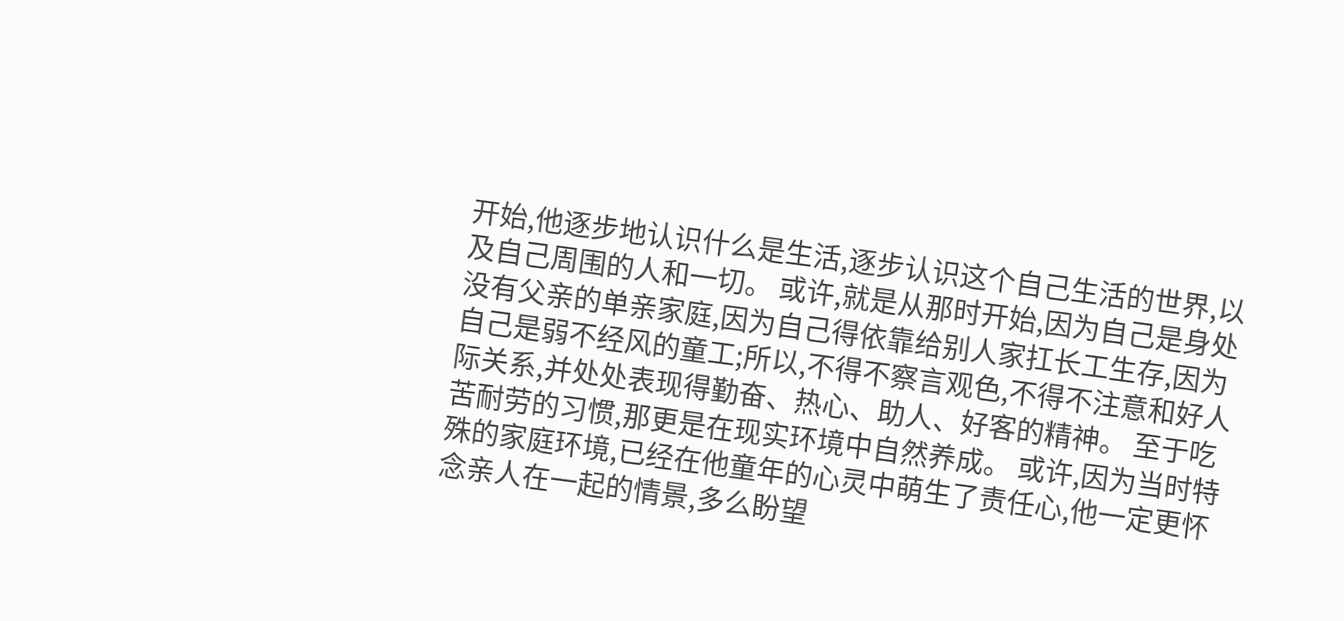开始,他逐步地认识什么是生活,逐步认识这个自己生活的世界,以及自己周围的人和一切。 或许,就是从那时开始,因为自己是身处没有父亲的单亲家庭,因为自己得依靠给别人家扛长工生存,因为自己是弱不经风的童工;所以,不得不察言观色,不得不注意和好人际关系,并处处表现得勤奋、热心、助人、好客的精神。 至于吃苦耐劳的习惯,那更是在现实环境中自然养成。 或许,因为当时特殊的家庭环境,已经在他童年的心灵中萌生了责任心,他一定更怀念亲人在一起的情景,多么盼望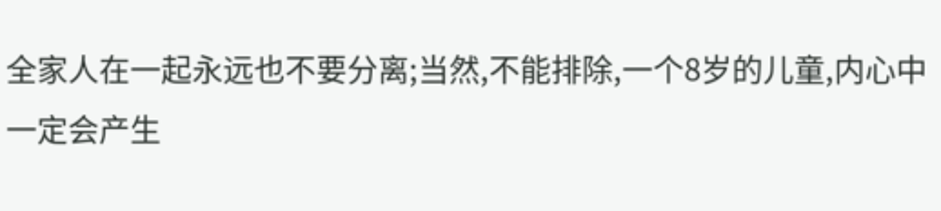全家人在一起永远也不要分离;当然,不能排除,一个8岁的儿童,内心中一定会产生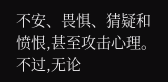不安、畏惧、猜疑和愤恨,甚至攻击心理。 不过,无论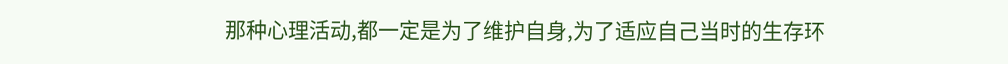那种心理活动,都一定是为了维护自身,为了适应自己当时的生存环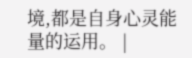境,都是自身心灵能量的运用。 |